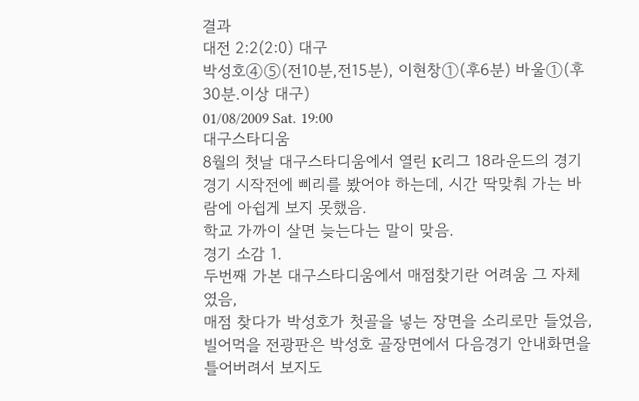결과
대전 2:2(2:0) 대구
박성호④⑤(전10분,전15분), 이현창①(후6분) 바울①(후30분.이상 대구)
01/08/2009 Sat. 19:00
대구스타디움
8월의 첫날 대구스타디움에서 열린 K리그 18라운드의 경기
경기 시작전에 삐리를 봤어야 하는데, 시간 딱맞춰 가는 바람에 아쉽게 보지 못했음.
학교 가까이 살면 늦는다는 말이 맞음.
경기 소감 1.
두번째 가본 대구스타디움에서 매점찾기란 어려움 그 자체였음,
매점 찾다가 박성호가 첫골을 넣는 장면을 소리로만 들었음,
빌어먹을 전광판은 박성호 골장면에서 다음경기 안내화면을 틀어버려서 보지도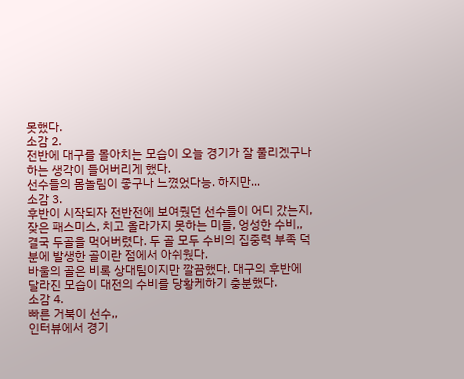못했다.
소감 2.
전반에 대구를 몰아치는 모습이 오늘 경기가 잘 풀리겠구나 하는 생각이 들어버리게 했다.
선수들의 몸놀림이 좋구나 느꼈었다능. 하지만...
소감 3.
후반이 시작되자 전반전에 보여줬던 선수들이 어디 갔는지,
잦은 패스미스, 치고 올라가지 못하는 미들, 엉성한 수비,,
결국 두골을 먹어버렸다. 두 골 모두 수비의 집중력 부족 덕분에 발생한 골이란 점에서 아쉬웠다.
바울의 골은 비록 상대팀이지만 깔끔했다. 대구의 후반에 달라진 모습이 대전의 수비를 당황케하기 충분했다.
소감 4.
빠른 거북이 선수,,
인터뷰에서 경기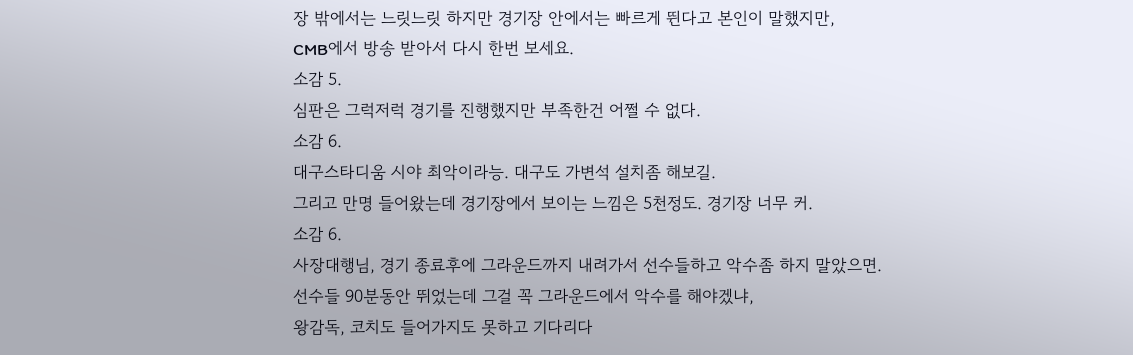장 밖에서는 느릿느릿 하지만 경기장 안에서는 빠르게 뛴다고 본인이 말했지만,
CMB에서 방송 받아서 다시 한번 보세요.
소감 5.
심판은 그럭저럭 경기를 진행했지만 부족한건 어쩔 수 없다.
소감 6.
대구스타디움 시야 최악이라능. 대구도 가변석 설치좀 해보길.
그리고 만명 들어왔는데 경기장에서 보이는 느낌은 5천정도. 경기장 너무 커.
소감 6.
사장대행님, 경기 종료후에 그라운드까지 내려가서 선수들하고 악수좀 하지 말았으면.
선수들 90분동안 뛰었는데 그걸 꼭 그라운드에서 악수를 해야겠냐,
왕감독, 코치도 들어가지도 못하고 기다리다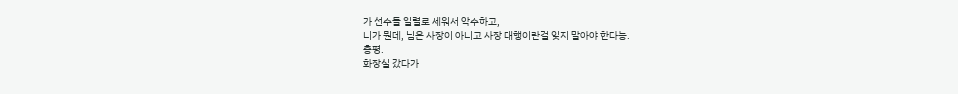가 선수들 일렬로 세워서 악수하고,
니가 뭔데, 님은 사장이 아니고 사장 대행이란걸 잊지 말아야 한다능.
총평.
화장실 갔다가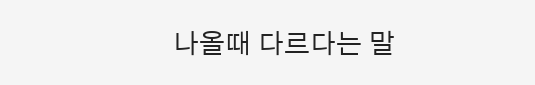나올때 다르다는 말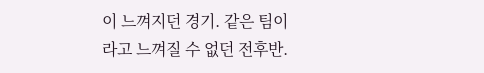이 느껴지던 경기. 같은 팀이라고 느껴질 수 없던 전후반.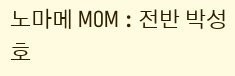노마메 MOM : 전반 박성호